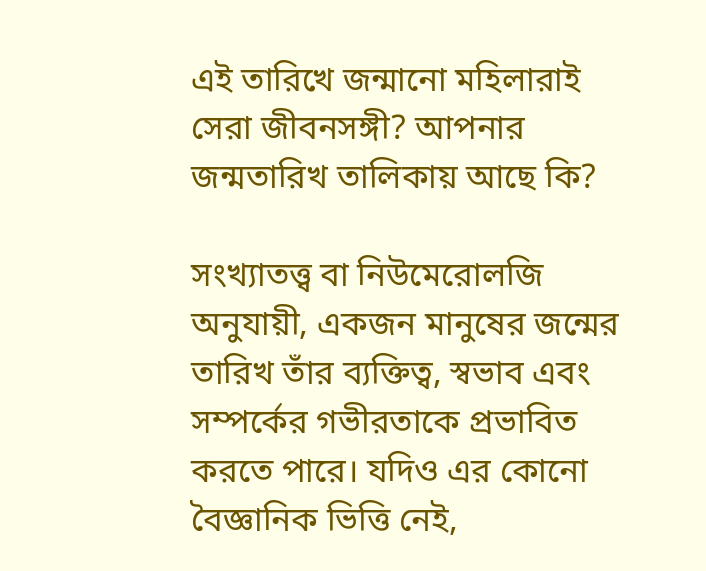এই তারিখে জন্মানো মহিলারাই সেরা জীবনসঙ্গী? আপনার জন্মতারিখ তালিকায় আছে কি?

সংখ্যাতত্ত্ব বা নিউমেরোলজি অনুযায়ী, একজন মানুষের জন্মের তারিখ তাঁর ব্যক্তিত্ব, স্বভাব এবং সম্পর্কের গভীরতাকে প্রভাবিত করতে পারে। যদিও এর কোনো বৈজ্ঞানিক ভিত্তি নেই,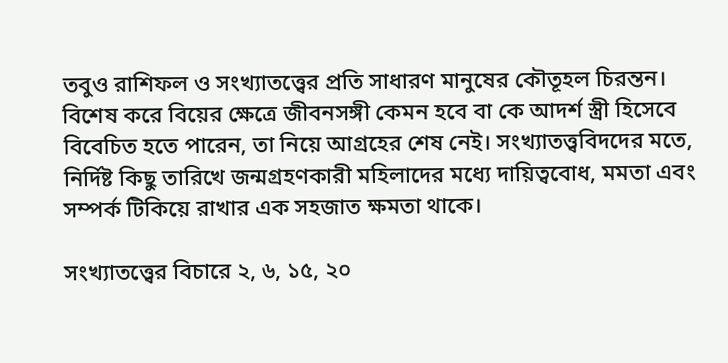তবুও রাশিফল ও সংখ্যাতত্ত্বের প্রতি সাধারণ মানুষের কৌতূহল চিরন্তন। বিশেষ করে বিয়ের ক্ষেত্রে জীবনসঙ্গী কেমন হবে বা কে আদর্শ স্ত্রী হিসেবে বিবেচিত হতে পারেন, তা নিয়ে আগ্রহের শেষ নেই। সংখ্যাতত্ত্ববিদদের মতে, নির্দিষ্ট কিছু তারিখে জন্মগ্রহণকারী মহিলাদের মধ্যে দায়িত্ববোধ, মমতা এবং সম্পর্ক টিকিয়ে রাখার এক সহজাত ক্ষমতা থাকে।

সংখ্যাতত্ত্বের বিচারে ২, ৬, ১৫, ২০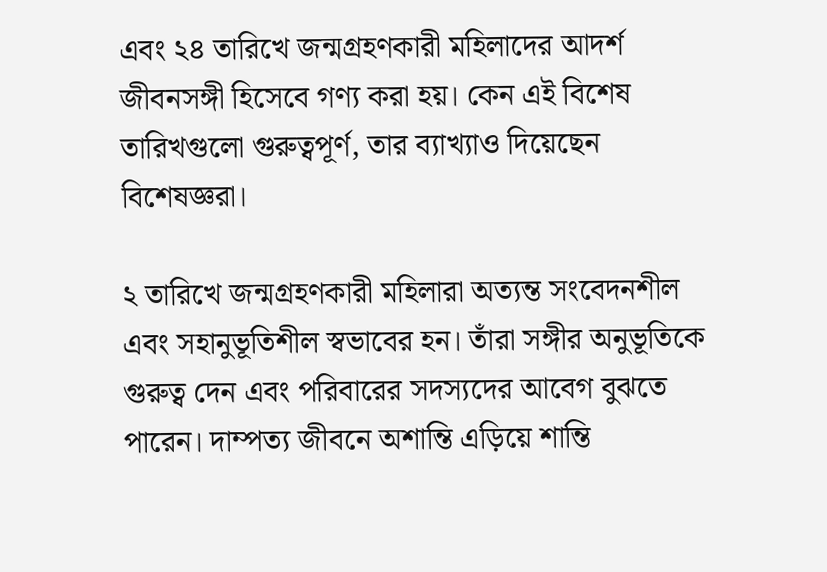এবং ২৪ তারিখে জন্মগ্রহণকারী মহিলাদের আদর্শ জীবনসঙ্গী হিসেবে গণ্য করা হয়। কেন এই বিশেষ তারিখগুলো গুরুত্বপূর্ণ, তার ব্যাখ্যাও দিয়েছেন বিশেষজ্ঞরা।

২ তারিখে জন্মগ্রহণকারী মহিলারা অত্যন্ত সংবেদনশীল এবং সহানুভূতিশীল স্বভাবের হন। তাঁরা সঙ্গীর অনুভূতিকে গুরুত্ব দেন এবং পরিবারের সদস্যদের আবেগ বুঝতে পারেন। দাম্পত্য জীবনে অশান্তি এড়িয়ে শান্তি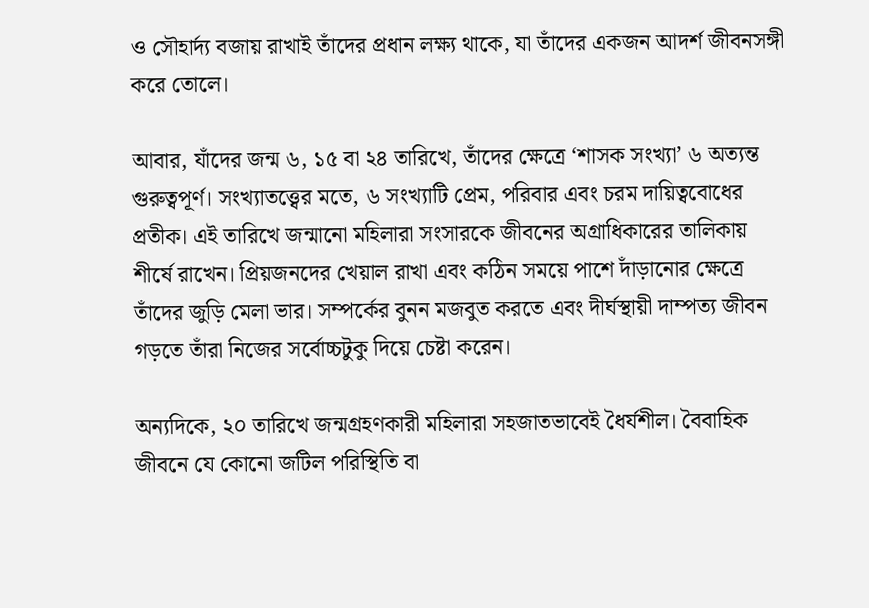ও সৌহার্দ্য বজায় রাখাই তাঁদের প্রধান লক্ষ্য থাকে, যা তাঁদের একজন আদর্শ জীবনসঙ্গী করে তোলে।

আবার, যাঁদের জন্ম ৬, ১৫ বা ২৪ তারিখে, তাঁদের ক্ষেত্রে ‘শাসক সংখ্যা’ ৬ অত্যন্ত গুরুত্বপূর্ণ। সংখ্যাতত্ত্বের মতে, ৬ সংখ্যাটি প্রেম, পরিবার এবং চরম দায়িত্ববোধের প্রতীক। এই তারিখে জন্মানো মহিলারা সংসারকে জীবনের অগ্রাধিকারের তালিকায় শীর্ষে রাখেন। প্রিয়জনদের খেয়াল রাখা এবং কঠিন সময়ে পাশে দাঁড়ানোর ক্ষেত্রে তাঁদের জুড়ি মেলা ভার। সম্পর্কের বুনন মজবুত করতে এবং দীর্ঘস্থায়ী দাম্পত্য জীবন গড়তে তাঁরা নিজের সর্বোচ্চটুকু দিয়ে চেষ্টা করেন।

অন্যদিকে, ২০ তারিখে জন্মগ্রহণকারী মহিলারা সহজাতভাবেই ধৈর্যশীল। বৈবাহিক জীবনে যে কোনো জটিল পরিস্থিতি বা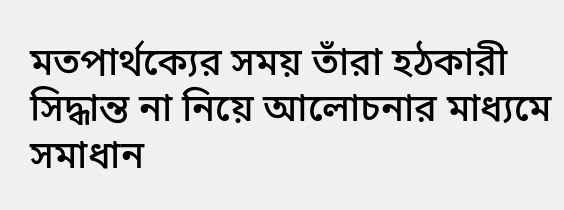মতপার্থক্যের সময় তাঁরা হঠকারী সিদ্ধান্ত না নিয়ে আলোচনার মাধ্যমে সমাধান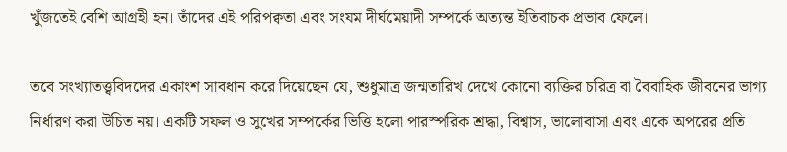খুঁজতেই বেশি আগ্রহী হন। তাঁদের এই পরিপক্বতা এবং সংযম দীর্ঘমেয়াদী সম্পর্কে অত্যন্ত ইতিবাচক প্রভাব ফেলে।

তবে সংখ্যাতত্ত্ববিদদের একাংশ সাবধান করে দিয়েছেন যে, শুধুমাত্র জন্মতারিখ দেখে কোনো ব্যক্তির চরিত্র বা বৈবাহিক জীবনের ভাগ্য নির্ধারণ করা উচিত নয়। একটি সফল ও সুখের সম্পর্কের ভিত্তি হলো পারস্পরিক শ্রদ্ধা, বিশ্বাস, ভালোবাসা এবং একে অপরের প্রতি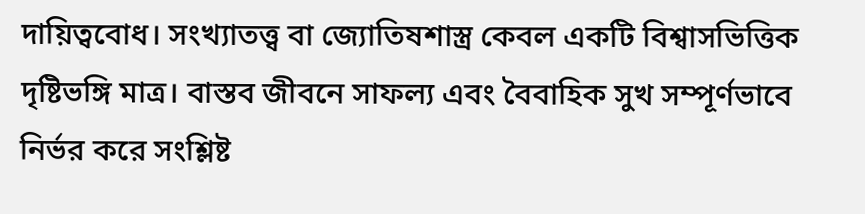দায়িত্ববোধ। সংখ্যাতত্ত্ব বা জ্যোতিষশাস্ত্র কেবল একটি বিশ্বাসভিত্তিক দৃষ্টিভঙ্গি মাত্র। বাস্তব জীবনে সাফল্য এবং বৈবাহিক সুখ সম্পূর্ণভাবে নির্ভর করে সংশ্লিষ্ট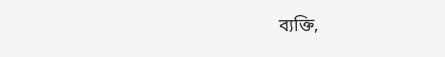ব্যক্তি,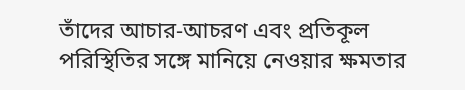তাঁদের আচার-আচরণ এবং প্রতিকূল পরিস্থিতির সঙ্গে মানিয়ে নেওয়ার ক্ষমতার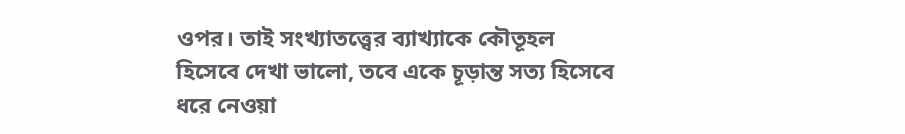ওপর। তাই সংখ্যাতত্ত্বের ব্যাখ্যাকে কৌতূহল হিসেবে দেখা ভালো, তবে একে চূড়ান্ত সত্য হিসেবে ধরে নেওয়া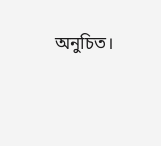অনুচিত।